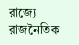রাজ্যে রাজনৈতিক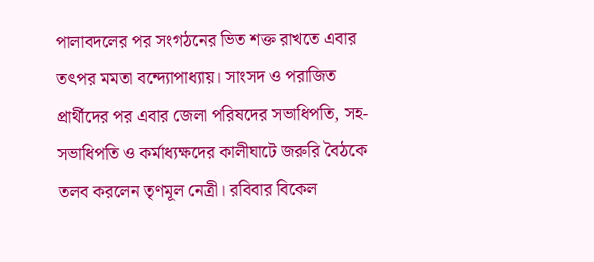পালাবদলের পর সংগঠনের ভিত শক্ত রাখতে এবার তৎপর মমতা বন্দ্যোপাধ্যায়। সাংসদ ও পরাজিত প্রার্থীদের পর এবার জেলা পরিষদের সভাধিপতি, সহ-সভাধিপতি ও কর্মাধ্যক্ষদের কালীঘাটে জরুরি বৈঠকে তলব করলেন তৃণমূল নেত্রী। রবিবার বিকেল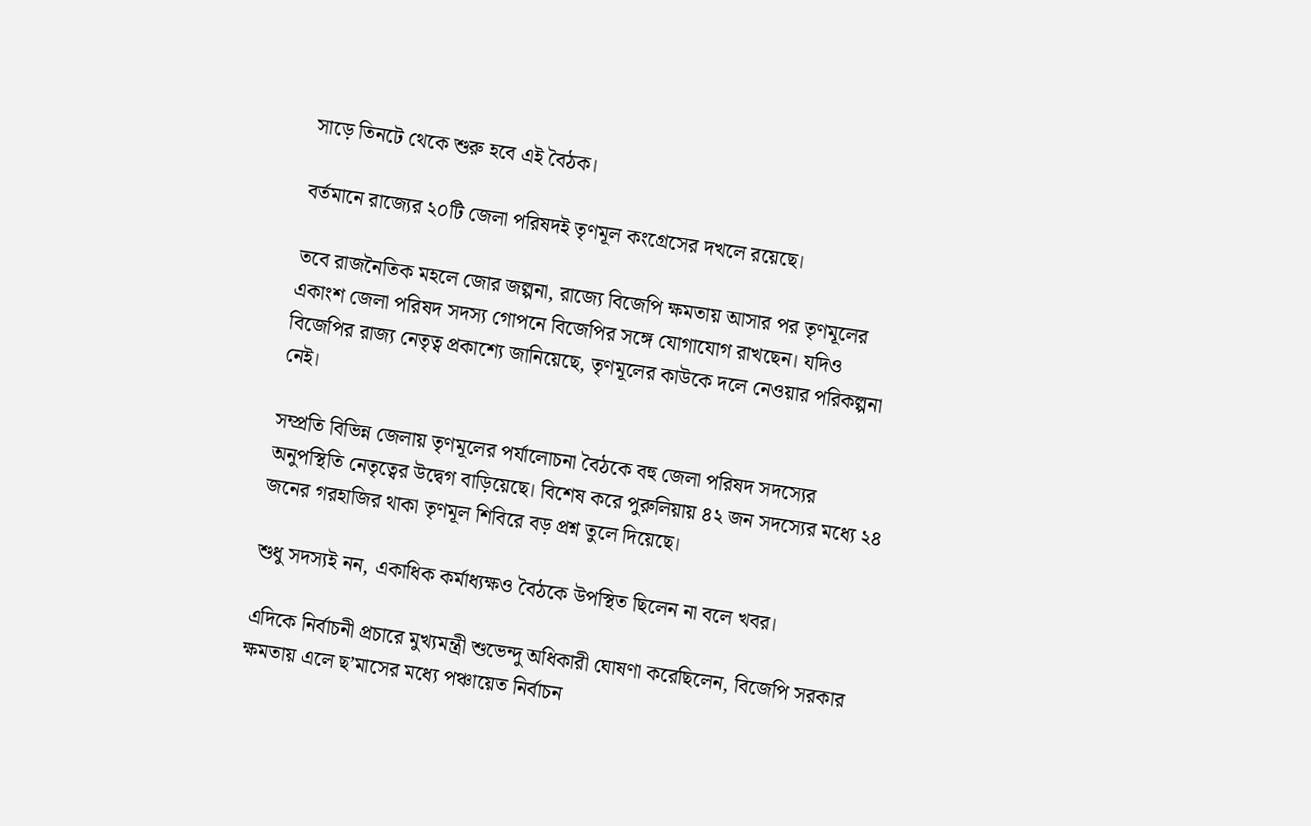সাড়ে তিনটে থেকে শুরু হবে এই বৈঠক।

বর্তমানে রাজ্যের ২০টি জেলা পরিষদই তৃণমূল কংগ্রেসের দখলে রয়েছে।

তবে রাজনৈতিক মহলে জোর জল্পনা, রাজ্যে বিজেপি ক্ষমতায় আসার পর তৃণমূলের একাংশ জেলা পরিষদ সদস্য গোপনে বিজেপির সঙ্গে যোগাযোগ রাখছেন। যদিও বিজেপির রাজ্য নেতৃত্ব প্রকাশ্যে জানিয়েছে, তৃণমূলের কাউকে দলে নেওয়ার পরিকল্পনা নেই।

সম্প্রতি বিভিন্ন জেলায় তৃণমূলের পর্যালোচনা বৈঠকে বহু জেলা পরিষদ সদস্যের অনুপস্থিতি নেতৃত্বের উদ্বেগ বাড়িয়েছে। বিশেষ করে পুরুলিয়ায় ৪২ জন সদস্যের মধ্যে ২৪ জনের গরহাজির থাকা তৃণমূল শিবিরে বড় প্রশ্ন তুলে দিয়েছে।

শুধু সদস্যই নন, একাধিক কর্মাধ্যক্ষও বৈঠকে উপস্থিত ছিলেন না বলে খবর।

এদিকে নির্বাচনী প্রচারে মুখ্যমন্ত্রী শুভেন্দু অধিকারী ঘোষণা করেছিলেন, বিজেপি সরকার ক্ষমতায় এলে ছ’মাসের মধ্যে পঞ্চায়েত নির্বাচন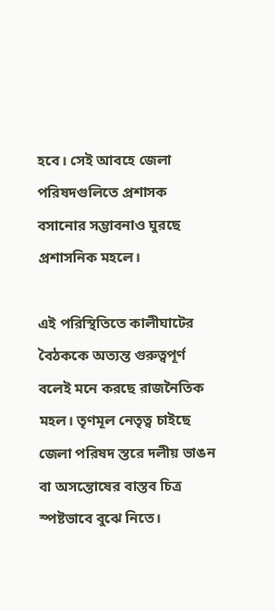হবে। সেই আবহে জেলা পরিষদগুলিতে প্রশাসক বসানোর সম্ভাবনাও ঘুরছে প্রশাসনিক মহলে।

এই পরিস্থিতিতে কালীঘাটের বৈঠককে অত্যন্ত গুরুত্বপূর্ণ বলেই মনে করছে রাজনৈতিক মহল। তৃণমূল নেতৃত্ব চাইছে জেলা পরিষদ স্তরে দলীয় ভাঙন বা অসন্তোষের বাস্তব চিত্র স্পষ্টভাবে বুঝে নিতে।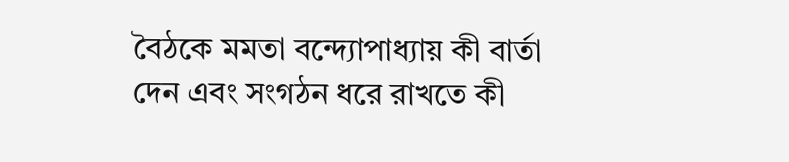বৈঠকে মমতা বন্দ্যোপাধ্যায় কী বার্তা দেন এবং সংগঠন ধরে রাখতে কী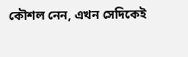কৌশল নেন, এখন সেদিকেই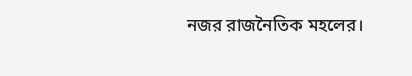নজর রাজনৈতিক মহলের।